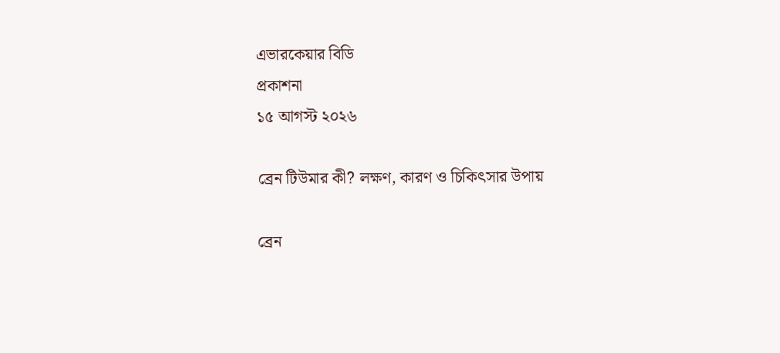এভারকেয়ার বিডি
প্রকাশনা
১৫ আগস্ট ২০২৬

ব্রেন টিউমার কী? লক্ষণ, কারণ ও চিকিৎসার উপায়

ব্রেন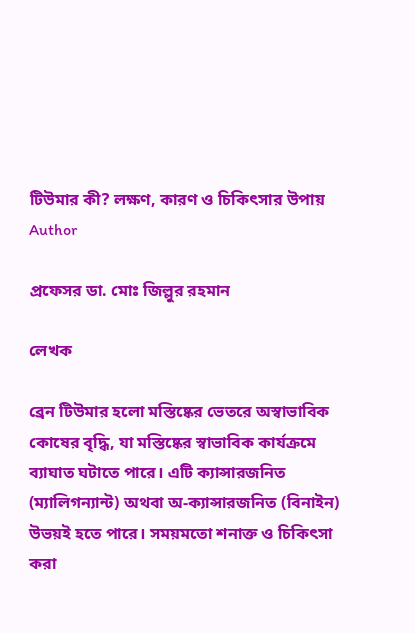টিউমার কী? লক্ষণ, কারণ ও চিকিৎসার উপায়
Author

প্রফেসর ডা. মোঃ জিল্লুর রহমান

লেখক

ব্রেন টিউমার হলো মস্তিষ্কের ভেতরে অস্বাভাবিক কোষের বৃদ্ধি, যা মস্তিষ্কের স্বাভাবিক কার্যক্রমে ব্যাঘাত ঘটাতে পারে। এটি ক্যান্সারজনিত (ম্যালিগন্যান্ট) অথবা অ-ক্যান্সারজনিত (বিনাইন) উভয়ই হতে পারে। সময়মতো শনাক্ত ও চিকিৎসা করা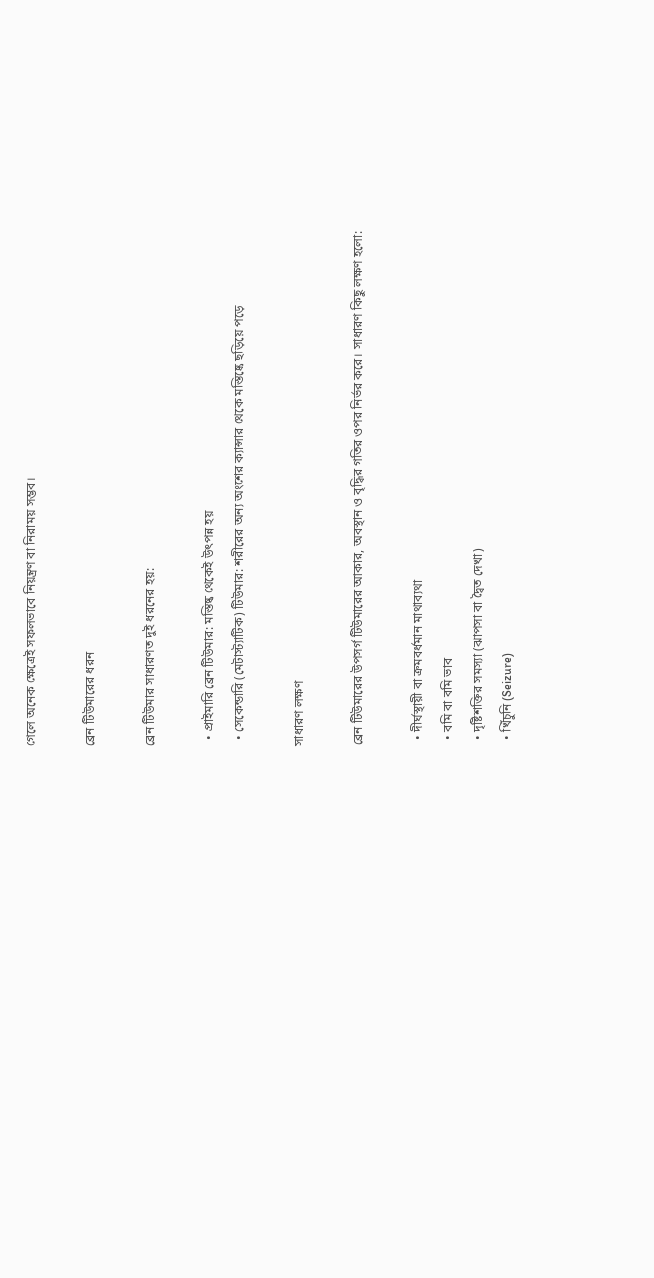গেলে অনেক ক্ষেত্রেই সফলভাবে নিয়ন্ত্রণ বা নিরাময় সম্ভব।

ব্রেন টিউমারের ধরন

ব্রেন টিউমার সাধারণত দুই ধরনের হয়:

  • প্রাইমারি ব্রেন টিউমার: মস্তিষ্ক থেকেই উৎপন্ন হয়
  • সেকেন্ডারি (মেটাস্ট্যাটিক) টিউমার: শরীরের অন্য অংশের ক্যান্সার থেকে মস্তিষ্কে ছড়িয়ে পড়ে

সাধারণ লক্ষণ

ব্রেন টিউমারের উপসর্গ টিউমারের আকার, অবস্থান ও বৃদ্ধির গতির ওপর নির্ভর করে। সাধারণ কিছু লক্ষণ হলো:

  • দীর্ঘস্থায়ী বা ক্রমবর্ধমান মাথাব্যথা
  • বমি বা বমি ভাব
  • দৃষ্টিশক্তির সমস্যা (ঝাপসা বা দ্বৈত দেখা)
  • খিঁচুনি (Seizure)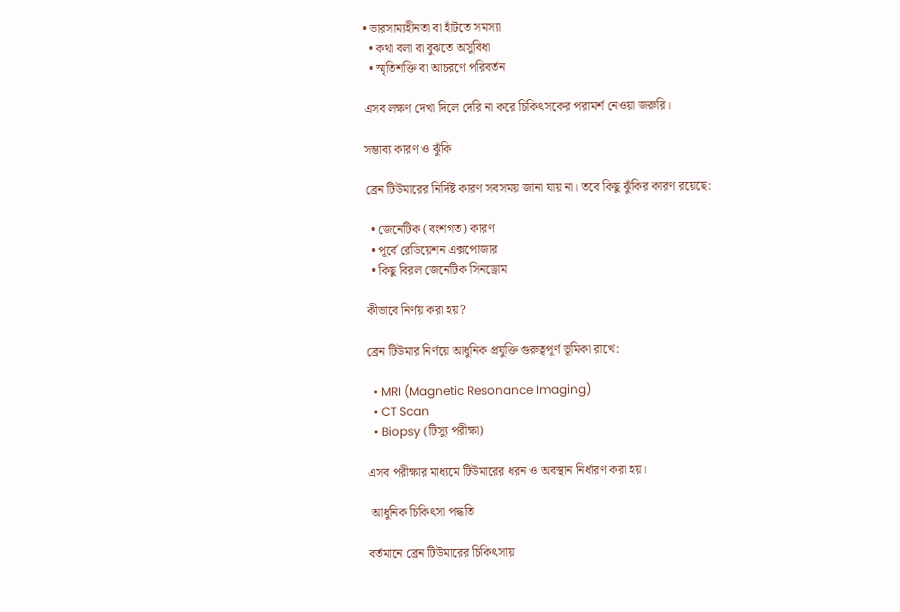• ভারসাম্যহীনতা বা হাঁটতে সমস্যা
  • কথা বলা বা বুঝতে অসুবিধা
  • স্মৃতিশক্তি বা আচরণে পরিবর্তন

এসব লক্ষণ দেখা দিলে দেরি না করে চিকিৎসকের পরামর্শ নেওয়া জরুরি।

সম্ভাব্য কারণ ও ঝুঁকি

ব্রেন টিউমারের নির্দিষ্ট কারণ সবসময় জানা যায় না। তবে কিছু ঝুঁকির কারণ রয়েছে:

  • জেনেটিক (বংশগত) কারণ
  • পূর্বে রেডিয়েশন এক্সপোজার
  • কিছু বিরল জেনেটিক সিনড্রোম

কীভাবে নির্ণয় করা হয়?

ব্রেন টিউমার নির্ণয়ে আধুনিক প্রযুক্তি গুরুত্বপূর্ণ ভূমিকা রাখে:

  • MRI (Magnetic Resonance Imaging)
  • CT Scan
  • Biopsy (টিস্যু পরীক্ষা)

এসব পরীক্ষার মাধ্যমে টিউমারের ধরন ও অবস্থান নির্ধারণ করা হয়।

 আধুনিক চিকিৎসা পদ্ধতি

বর্তমানে ব্রেন টিউমারের চিকিৎসায়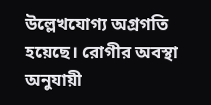উল্লেখযোগ্য অগ্রগতি হয়েছে। রোগীর অবস্থা অনুযায়ী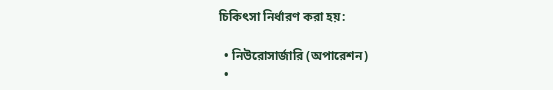চিকিৎসা নির্ধারণ করা হয়:

  • নিউরোসার্জারি (অপারেশন)
  •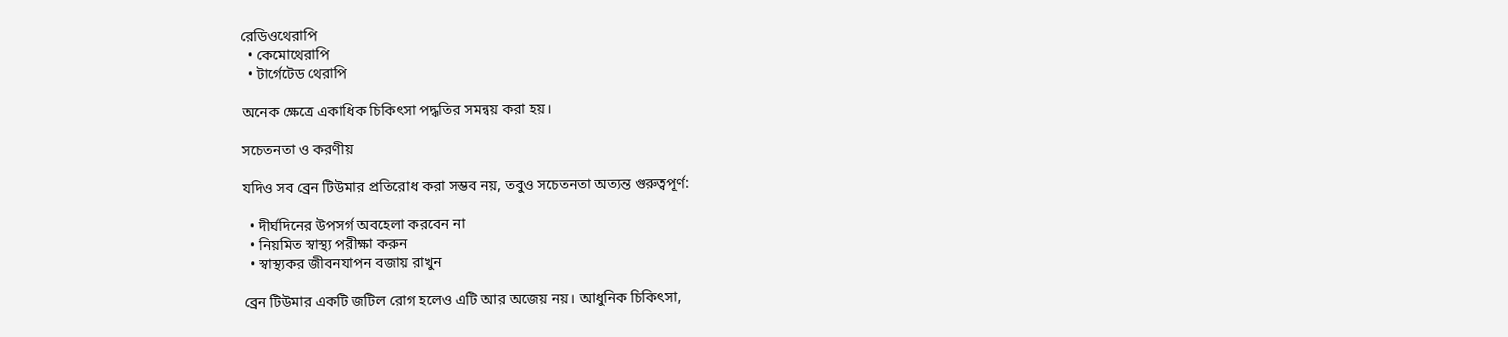রেডিওথেরাপি
  • কেমোথেরাপি
  • টার্গেটেড থেরাপি

অনেক ক্ষেত্রে একাধিক চিকিৎসা পদ্ধতির সমন্বয় করা হয়।

সচেতনতা ও করণীয়

যদিও সব ব্রেন টিউমার প্রতিরোধ করা সম্ভব নয়, তবুও সচেতনতা অত্যন্ত গুরুত্বপূর্ণ:

  • দীর্ঘদিনের উপসর্গ অবহেলা করবেন না
  • নিয়মিত স্বাস্থ্য পরীক্ষা করুন
  • স্বাস্থ্যকর জীবনযাপন বজায় রাখুন

ব্রেন টিউমার একটি জটিল রোগ হলেও এটি আর অজেয় নয়। আধুনিক চিকিৎসা,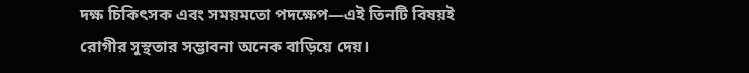দক্ষ চিকিৎসক এবং সময়মতো পদক্ষেপ—এই তিনটি বিষয়ই রোগীর সুস্থতার সম্ভাবনা অনেক বাড়িয়ে দেয়।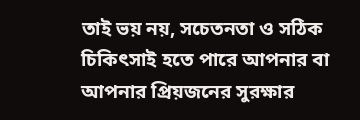তাই ভয় নয়, সচেতনতা ও সঠিক চিকিৎসাই হতে পারে আপনার বা আপনার প্রিয়জনের সুরক্ষার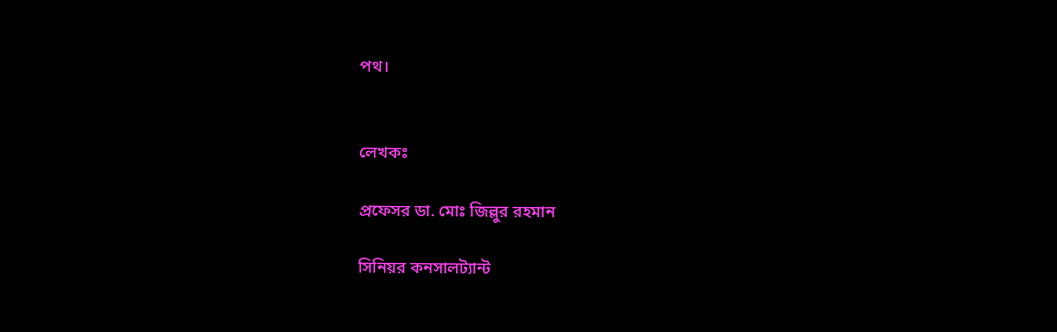পথ।


লেখকঃ

প্রফেসর ডা. মোঃ জিল্লুর রহমান

সিনিয়র কনসালট্যান্ট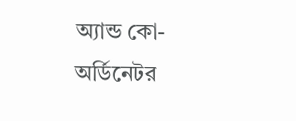অ্যান্ড কো-অর্ডিনেটর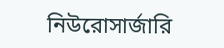নিউরোসার্জারি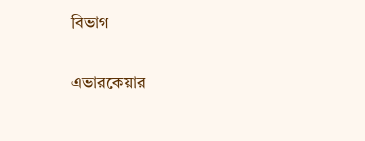বিভাগ

এভারকেয়ার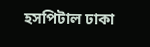হসপিটাল ঢাকা